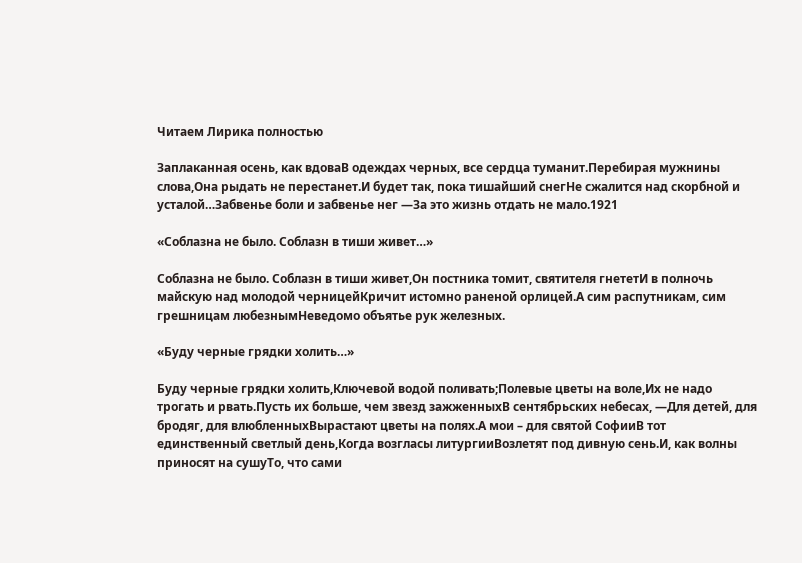Читаем Лирика полностью

Заплаканная осень, как вдоваВ одеждах черных, все сердца туманит.Перебирая мужнины слова,Она рыдать не перестанет.И будет так, пока тишайший снегНе сжалится над скорбной и усталой…Забвенье боли и забвенье нег —За это жизнь отдать не мало.1921

«Соблазна не было. Соблазн в тиши живет…»

Соблазна не было. Соблазн в тиши живет,Он постника томит, святителя гнететИ в полночь майскую над молодой черницейКричит истомно раненой орлицей.А сим распутникам, сим грешницам любезнымНеведомо объятье рук железных.

«Буду черные грядки холить…»

Буду черные грядки холить,Ключевой водой поливать;Полевые цветы на воле,Их не надо трогать и рвать.Пусть их больше, чем звезд зажженныхВ сентябрьских небесах, —Для детей, для бродяг, для влюбленныхВырастают цветы на полях.А мои – для святой СофииВ тот единственный светлый день,Когда возгласы литургииВозлетят под дивную сень.И, как волны приносят на сушуТо, что сами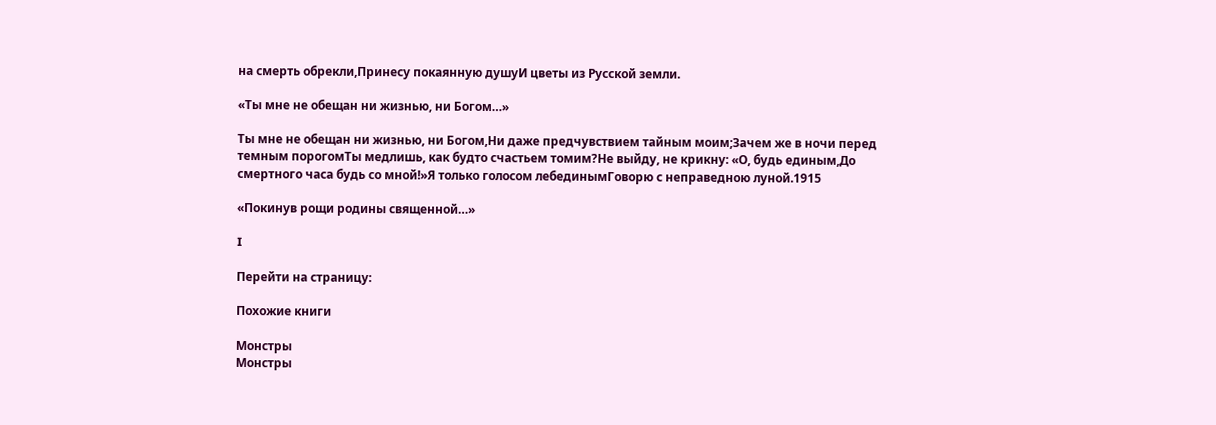на смерть обрекли,Принесу покаянную душуИ цветы из Русской земли.

«Ты мне не обещан ни жизнью, ни Богом…»

Ты мне не обещан ни жизнью, ни Богом,Ни даже предчувствием тайным моим;Зачем же в ночи перед темным порогомТы медлишь, как будто счастьем томим?Не выйду, не крикну: «О, будь единым,До смертного часа будь со мной!»Я только голосом лебединымГоворю с неправедною луной.1915

«Покинув рощи родины священной…»

I

Перейти на страницу:

Похожие книги

Монстры
Монстры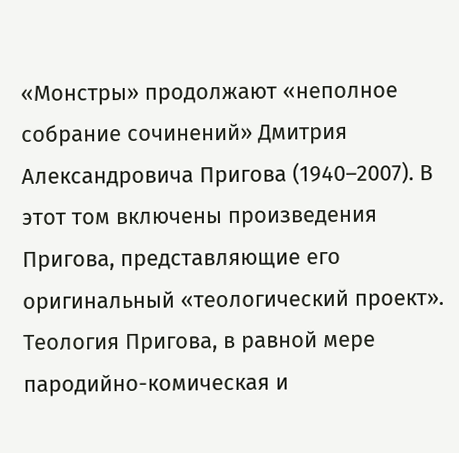«Монстры» продолжают «неполное собрание сочинений» Дмитрия Александровича Пригова (1940–2007). В этот том включены произведения Пригова, представляющие его оригинальный «теологический проект». Теология Пригова, в равной мере пародийно-комическая и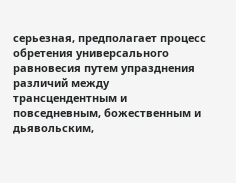серьезная, предполагает процесс обретения универсального равновесия путем упразднения различий между трансцендентным и повседневным, божественным и дьявольским,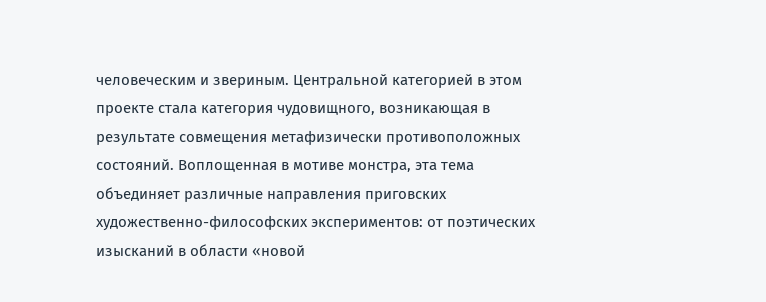человеческим и звериным. Центральной категорией в этом проекте стала категория чудовищного, возникающая в результате совмещения метафизически противоположных состояний. Воплощенная в мотиве монстра, эта тема объединяет различные направления приговских художественно-философских экспериментов: от поэтических изысканий в области «новой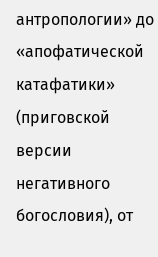антропологии» до «апофатической катафатики» (приговской версии негативного богословия), от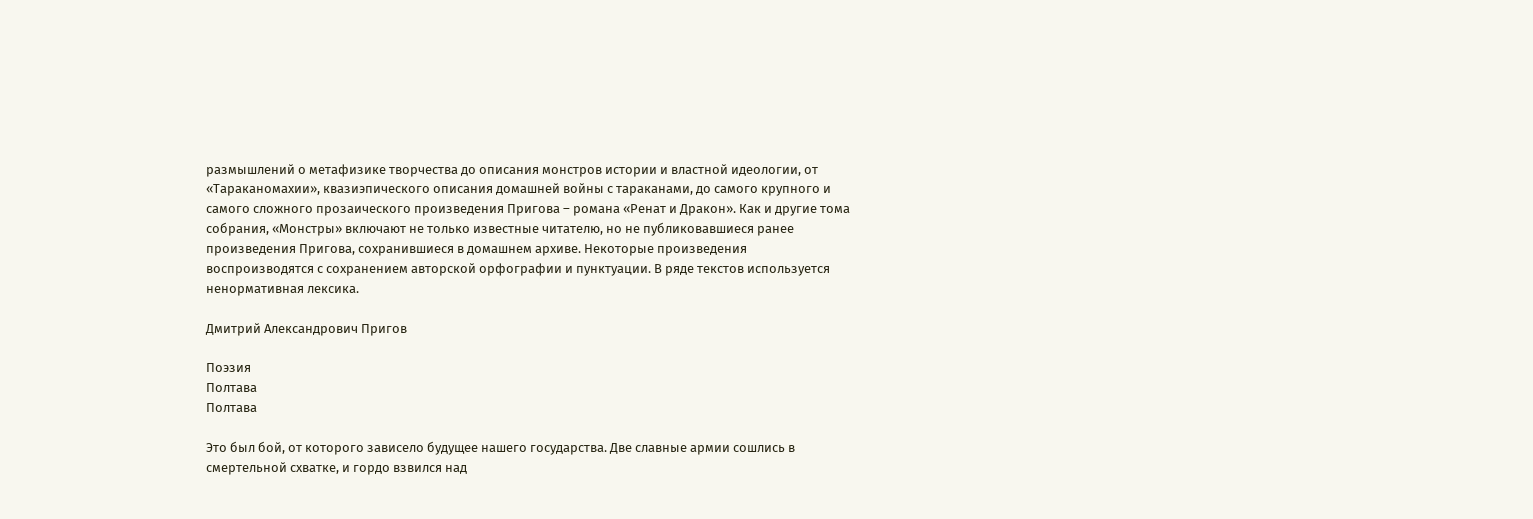размышлений о метафизике творчества до описания монстров истории и властной идеологии, от «Тараканомахии», квазиэпического описания домашней войны с тараканами, до самого крупного и самого сложного прозаического произведения Пригова – романа «Ренат и Дракон». Как и другие тома собрания, «Монстры» включают не только известные читателю, но не публиковавшиеся ранее произведения Пригова, сохранившиеся в домашнем архиве. Некоторые произведения воспроизводятся с сохранением авторской орфографии и пунктуации. В ряде текстов используется ненормативная лексика.

Дмитрий Александрович Пригов

Поэзия
Полтава
Полтава

Это был бой, от которого зависело будущее нашего государства. Две славные армии сошлись в смертельной схватке, и гордо взвился над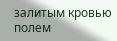залитым кровью полем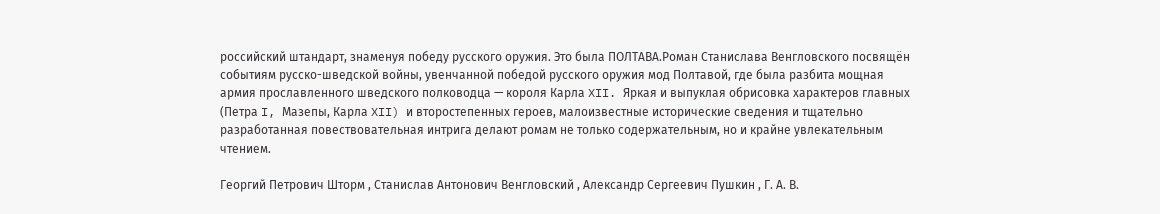российский штандарт, знаменуя победу русского оружия. Это была ПОЛТАВА.Роман Станислава Венгловского посвящён событиям русско-шведской войны, увенчанной победой русского оружия мод Полтавой, где была разбита мощная армия прославленного шведского полководца — короля Карла XII. Яркая и выпуклая обрисовка характеров главных (Петра I, Мазепы, Карла XII) и второстепенных героев, малоизвестные исторические сведения и тщательно разработанная повествовательная интрига делают ромам не только содержательным, но и крайне увлекательным чтением.

Георгий Петрович Шторм , Станислав Антонович Венгловский , Александр Сергеевич Пушкин , Г. А. В.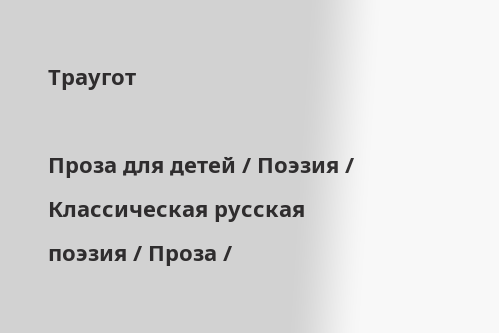Траугот

Проза для детей / Поэзия / Классическая русская поэзия / Проза /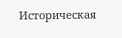Историческая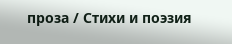проза / Стихи и поэзия